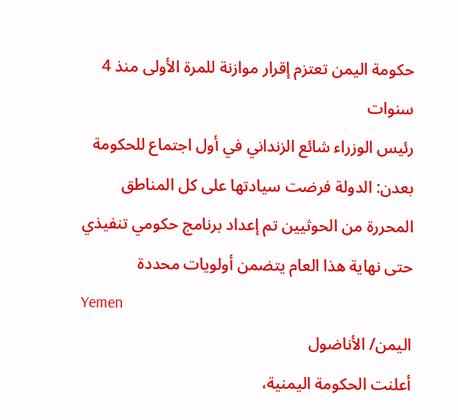حكومة اليمن تعتزم إقرار موازنة للمرة الأولى منذ 4 سنوات
رئيس الوزراء شائع الزنداني في أول اجتماع للحكومة بعدن: الدولة فرضت سيادتها على كل المناطق المحررة من الحوثيين تم إعداد برنامج حكومي تنفيذي حتى نهاية هذا العام يتضمن أولويات محددة
Yemen
اليمن/ الأناضول
أعلنت الحكومة اليمنية،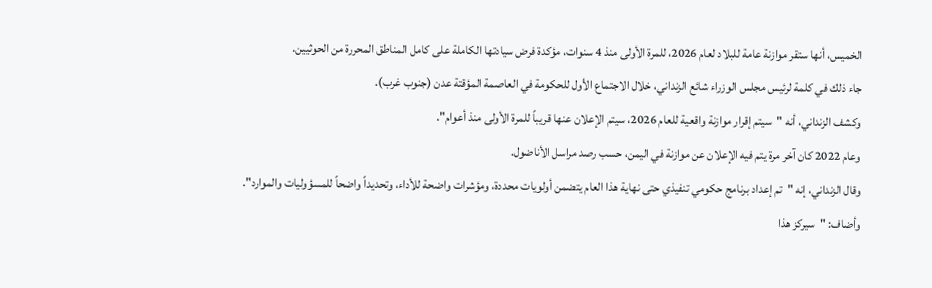الخميس، أنها ستقر موازنة عامة للبلاد لعام 2026، للمرة الأولى منذ 4 سنوات، مؤكدة فرض سيادتها الكاملة على كامل المناطق المحررة من الحوثيين.
جاء ذلك في كلمة لرئيس مجلس الوزراء شائع الزنداني، خلال الاجتماع الأول للحكومة في العاصمة المؤقتة عدن (جنوب غرب).
وكشف الزنداني، أنه "سيتم إقرار موازنة واقعية للعام 2026، سيتم الإعلان عنها قريباً للمرة الأولى منذ أعوام".
وعام 2022 كان آخر مرة يتم فيه الإعلان عن موازنة في اليمن، حسب رصد مراسل الأناضول.
وقال الزنداني، إنه "تم إعداد برنامج حكومي تنفيذي حتى نهاية هذا العام يتضمن أولويات محددة، ومؤشرات واضحة للأداء، وتحديداً واضحاً للمسؤوليات والموارد".
وأضاف: "سيركز هذا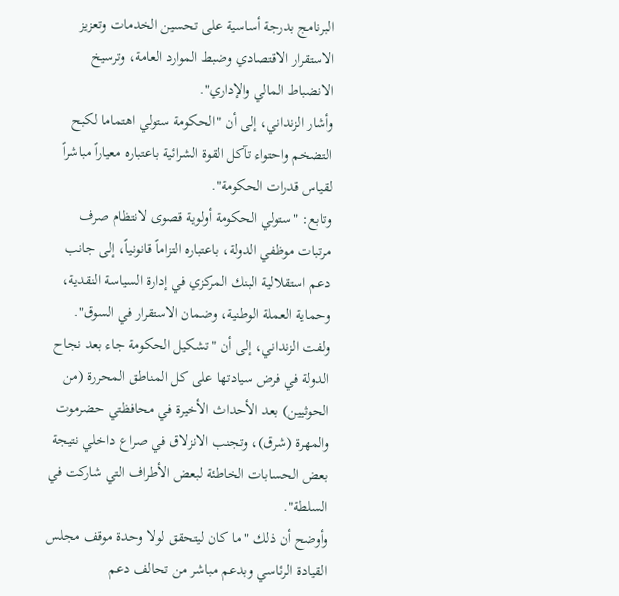البرنامج بدرجة أساسية على تحسين الخدمات وتعزيز الاستقرار الاقتصادي وضبط الموارد العامة، وترسيخ الانضباط المالي والإداري".
وأشار الزنداني، إلى أن "الحكومة ستولي اهتماما لكبح التضخم واحتواء تآكل القوة الشرائية باعتباره معياراً مباشراً لقياس قدرات الحكومة".
وتابع: "ستولي الحكومة أولوية قصوى لانتظام صرف مرتبات موظفي الدولة، باعتباره التزاماً قانونياً، إلى جانب دعم استقلالية البنك المركزي في إدارة السياسة النقدية، وحماية العملة الوطنية، وضمان الاستقرار في السوق".
ولفت الزنداني، إلى أن "تشكيل الحكومة جاء بعد نجاح الدولة في فرض سيادتها على كل المناطق المحررة (من الحوثيين) بعد الأحداث الأخيرة في محافظتي حضرموت والمهرة (شرق)، وتجنب الانزلاق في صراع داخلي نتيجة بعض الحسابات الخاطئة لبعض الأطراف التي شاركت في السلطة".
وأوضح أن ذلك "ما كان ليتحقق لولا وحدة موقف مجلس القيادة الرئاسي وبدعم مباشر من تحالف دعم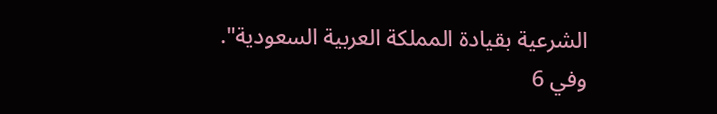الشرعية بقيادة المملكة العربية السعودية".
وفي 6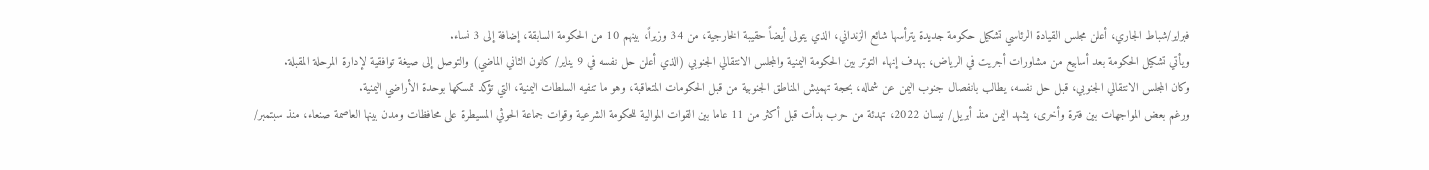فبراير/شباط الجاري، أعلن مجلس القيادة الرئاسي تشكيل حكومة جديدة يترأسها شائع الزنداني، الذي يتولى أيضاً حقيبة الخارجية، من 34 وزيراً، بينهم 10 من الحكومة السابقة، إضافة إلى 3 نساء.
ويأتي تشكيل الحكومة بعد أسابيع من مشاورات أجريت في الرياض، بهدف إنهاء التوتر بين الحكومة اليمنية والمجلس الانتقالي الجنوبي (الذي أعلن حل نفسه في 9 يناير/ كانون الثاني الماضي) والتوصل إلى صيغة توافقية لإدارة المرحلة المقبلة.
وكان المجلس الانتقالي الجنوبي، قبل حل نفسه، يطالب بانفصال جنوب اليمن عن شماله، بحجة تهميش المناطق الجنوبية من قبل الحكومات المتعاقبة، وهو ما تنفيه السلطات اليمنية، التي تؤكد تمسكها بوحدة الأراضي اليمنية.
ورغم بعض المواجهات بين فترة وأخرى، يشهد اليمن منذ أبريل/ نيسان 2022، تهدئة من حرب بدأت قبل أكثر من 11 عاما بين القوات الموالية للحكومة الشرعية وقوات جماعة الحوثي المسيطرة على محافظات ومدن بينها العاصمة صنعاء، منذ سبتمبر/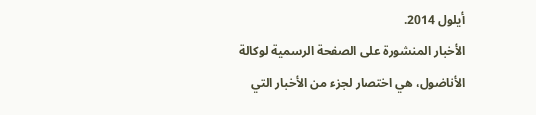أيلول 2014.
الأخبار المنشورة على الصفحة الرسمية لوكالة الأناضول، هي اختصار لجزء من الأخبار التي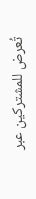تُعرض للمشتركين عبر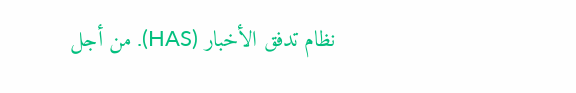نظام تدفق الأخبار (HAS). من أجل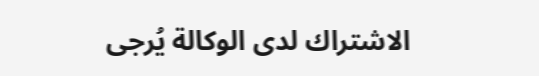الاشتراك لدى الوكالة يُرجى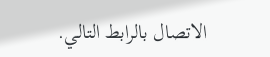الاتصال بالرابط التالي.